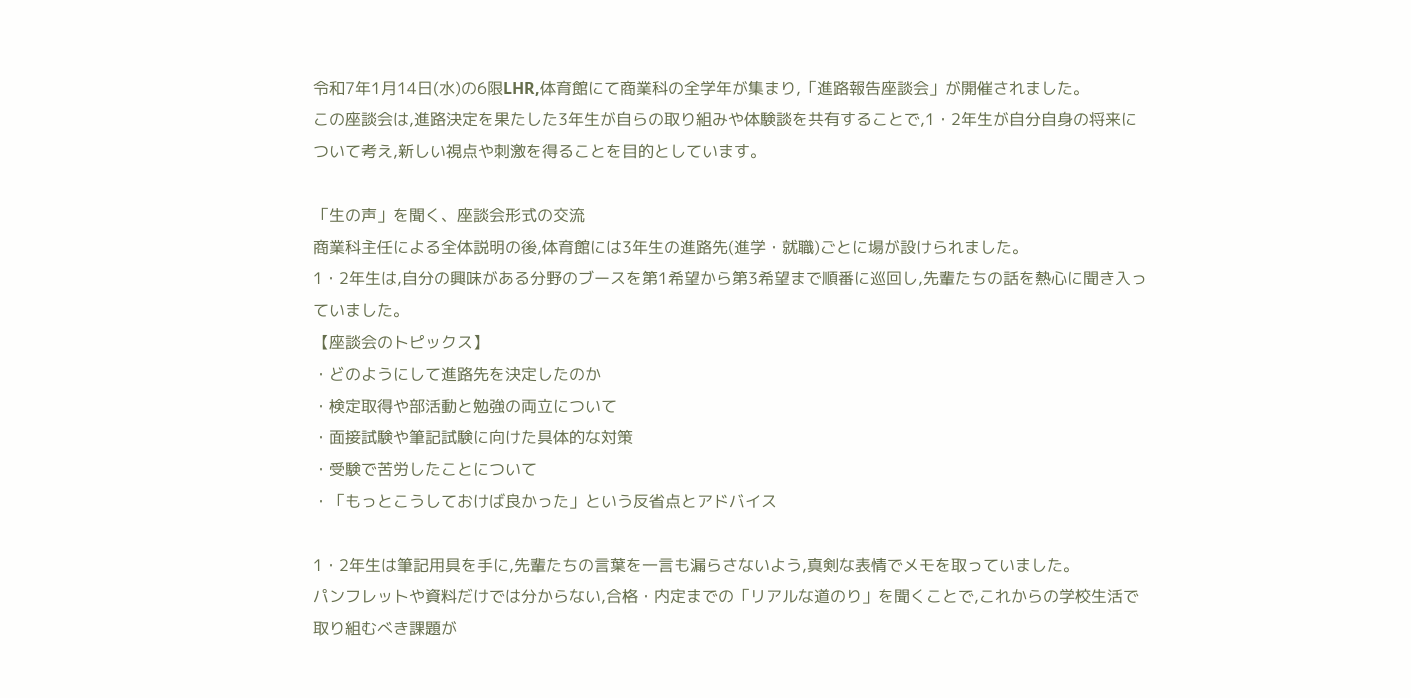令和7年1月14日(水)の6限LHR,体育館にて商業科の全学年が集まり,「進路報告座談会」が開催されました。
この座談会は,進路決定を果たした3年生が自らの取り組みや体験談を共有することで,1・2年生が自分自身の将来について考え,新しい視点や刺激を得ることを目的としています。

「生の声」を聞く、座談会形式の交流
商業科主任による全体説明の後,体育館には3年生の進路先(進学・就職)ごとに場が設けられました。
1・2年生は,自分の興味がある分野のブースを第1希望から第3希望まで順番に巡回し,先輩たちの話を熱心に聞き入っていました。
【座談会のトピックス】
・どのようにして進路先を決定したのか
・検定取得や部活動と勉強の両立について
・面接試験や筆記試験に向けた具体的な対策
・受験で苦労したことについて
・「もっとこうしておけば良かった」という反省点とアドバイス

1・2年生は筆記用具を手に,先輩たちの言葉を一言も漏らさないよう,真剣な表情でメモを取っていました。
パンフレットや資料だけでは分からない,合格・内定までの「リアルな道のり」を聞くことで,これからの学校生活で取り組むべき課題が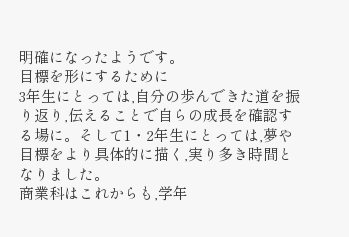明確になったようです。
目標を形にするために
3年生にとっては,自分の歩んできた道を振り返り,伝えることで自らの成長を確認する場に。そして1・2年生にとっては,夢や目標をより具体的に描く,実り多き時間となりました。
商業科はこれからも,学年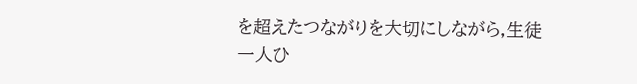を超えたつながりを大切にしながら,生徒一人ひ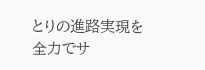とりの進路実現を全力でサ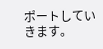ポートしていきます。